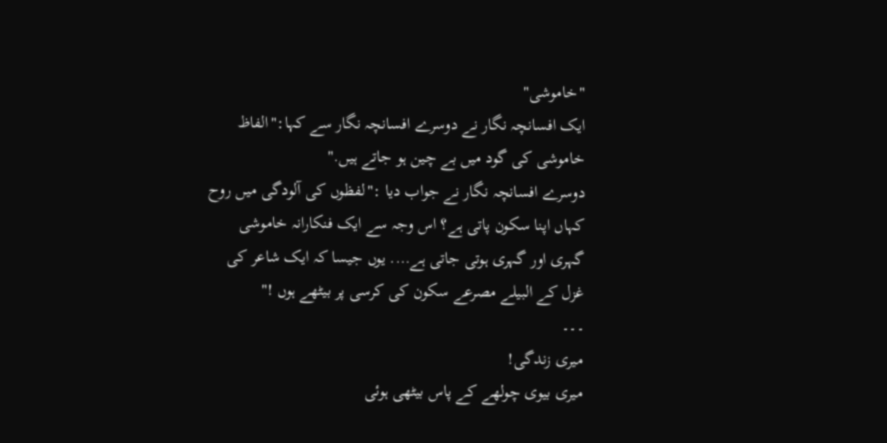"خاموشی"
ایک افسانچہ نگار نے دوسرے افسانچہ نگار سے کہا:"الفاظ خاموشی کی گود میں بے چین ہو جاتے ہیں."
دوسرے افسانچہ نگار نے جواب دیا :"لفظوں کی آلودگی میں روح کہاں اپنا سکون پاتی ہے؟ اس وجہ سے ایک فنکارانہ خاموشی گہری اور گہری ہوتی جاتی ہے…. یوں جیسا کہ ایک شاعر کی غزل کے البیلے مصرعے سکون کی کرسی پر بیٹھے ہوں !"
۔۔۔
میری زندگی!
میری بیوی چولھے کے پاس بیٹھی ہوئی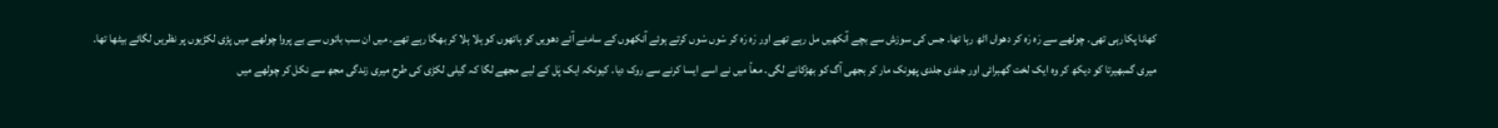کھانا پکارہی تھی۔ چولھے سے رَہ رَہ کر دھواں اٹھ رہا تھا۔ جس کی سوزش سے بچے آنکھیں مل رہے تھے اور رَہ رَہ کر سْوں سْوں کرتے ہوئے آنکھوں کے سامنے آئے دھویں کو ہاتھوں کو ہلا ہلا کر بھگا رہے تھے۔ میں ان سب باتوں سے بے پروا چولھے میں پڑی لکڑیوں پر نظریں لگائے بیٹھا تھا۔ میری گمبھیرتا کو دیکھ کر وہ ایک لخت گھبرائی اور جلدی جلدی پھونک مار کر بجھی آگ کو بھڑکانے لگی۔ معاً میں نے اسے ایسا کرنے سے روک دیا۔ کیونکہ ایک پَل کے لیے مجھے لگا کہ گیلی لکڑی کی طرح میری زندگی مجھ سے نکل کر چولھے میں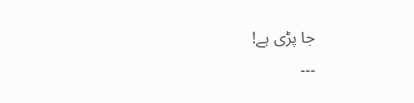جا پڑی ہے!
۔۔۔